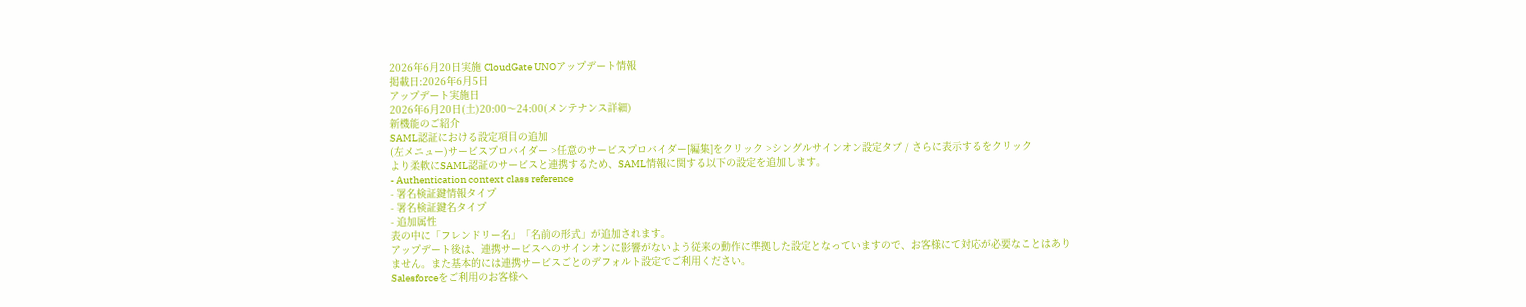2026年6月20日実施 CloudGate UNOアップデート情報
掲載日:2026年6月5日
アップデート実施日
2026年6月20日(土)20:00〜24:00(メンテナンス詳細)
新機能のご紹介
SAML認証における設定項目の追加
(左メニュー)サービスプロバイダー >任意のサービスプロバイダー[編集]をクリック >シングルサインオン設定タブ / さらに表示するをクリック
より柔軟にSAML認証のサービスと連携するため、SAML情報に関する以下の設定を追加します。
- Authentication context class reference
- 署名検証鍵情報タイプ
- 署名検証鍵名タイプ
- 追加属性
表の中に「フレンドリー名」「名前の形式」が追加されます。
アップデート後は、連携サービスへのサインオンに影響がないよう従来の動作に準拠した設定となっていますので、お客様にて対応が必要なことはありません。また基本的には連携サービスごとのデフォルト設定でご利用ください。
Salesforceをご利用のお客様へ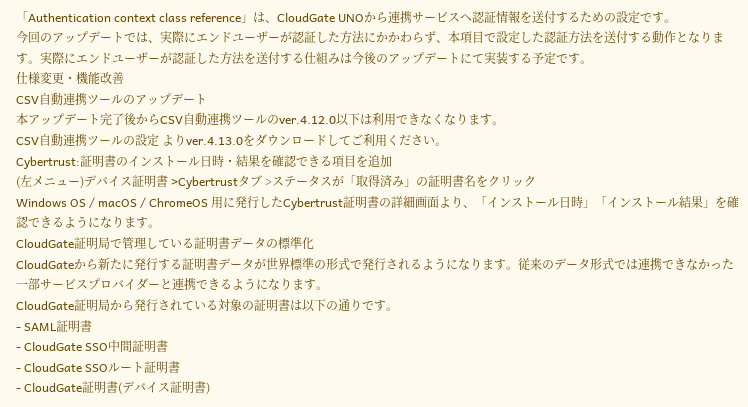「Authentication context class reference」は、CloudGate UNOから連携サービスへ認証情報を送付するための設定です。
今回のアップデートでは、実際にエンドユーザーが認証した方法にかかわらず、本項目で設定した認証方法を送付する動作となります。実際にエンドユーザーが認証した方法を送付する仕組みは今後のアップデートにて実装する予定です。
仕様変更・機能改善
CSV自動連携ツールのアップデート
本アップデート完了後からCSV自動連携ツールのver.4.12.0以下は利用できなくなります。
CSV自動連携ツールの設定 よりver.4.13.0をダウンロードしてご利用ください。
Cybertrust:証明書のインストール日時・結果を確認できる項目を追加
(左メニュー)デバイス証明書 >Cybertrustタブ >ステータスが「取得済み」の証明書名をクリック
Windows OS / macOS / ChromeOS 用に発行したCybertrust証明書の詳細画面より、「インストール日時」「インストール結果」を確認できるようになります。
CloudGate証明局で管理している証明書データの標準化
CloudGateから新たに発行する証明書データが世界標準の形式で発行されるようになります。従来のデータ形式では連携できなかった一部サービスプロバイダーと連携できるようになります。
CloudGate証明局から発行されている対象の証明書は以下の通りです。
- SAML証明書
- CloudGate SSO中間証明書
- CloudGate SSOルート証明書
- CloudGate証明書(デバイス証明書)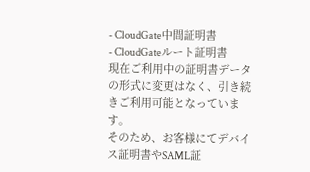- CloudGate中間証明書
- CloudGateルート証明書
現在ご利用中の証明書データの形式に変更はなく、引き続きご利用可能となっています。
そのため、お客様にてデバイス証明書やSAML証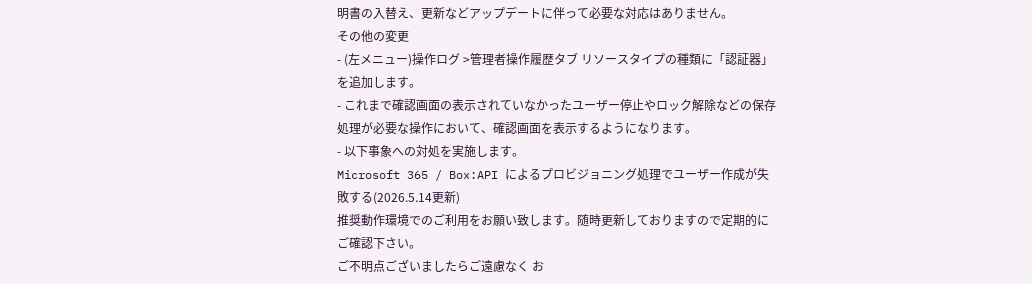明書の入替え、更新などアップデートに伴って必要な対応はありません。
その他の変更
- (左メニュー)操作ログ >管理者操作履歴タブ リソースタイプの種類に「認証器」を追加します。
- これまで確認画面の表示されていなかったユーザー停止やロック解除などの保存処理が必要な操作において、確認画面を表示するようになります。
- 以下事象への対処を実施します。
Microsoft 365 / Box:API によるプロビジョニング処理でユーザー作成が失敗する(2026.5.14更新)
推奨動作環境でのご利用をお願い致します。随時更新しておりますので定期的にご確認下さい。
ご不明点ございましたらご遠慮なく お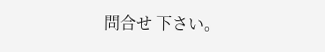問合せ 下さい。